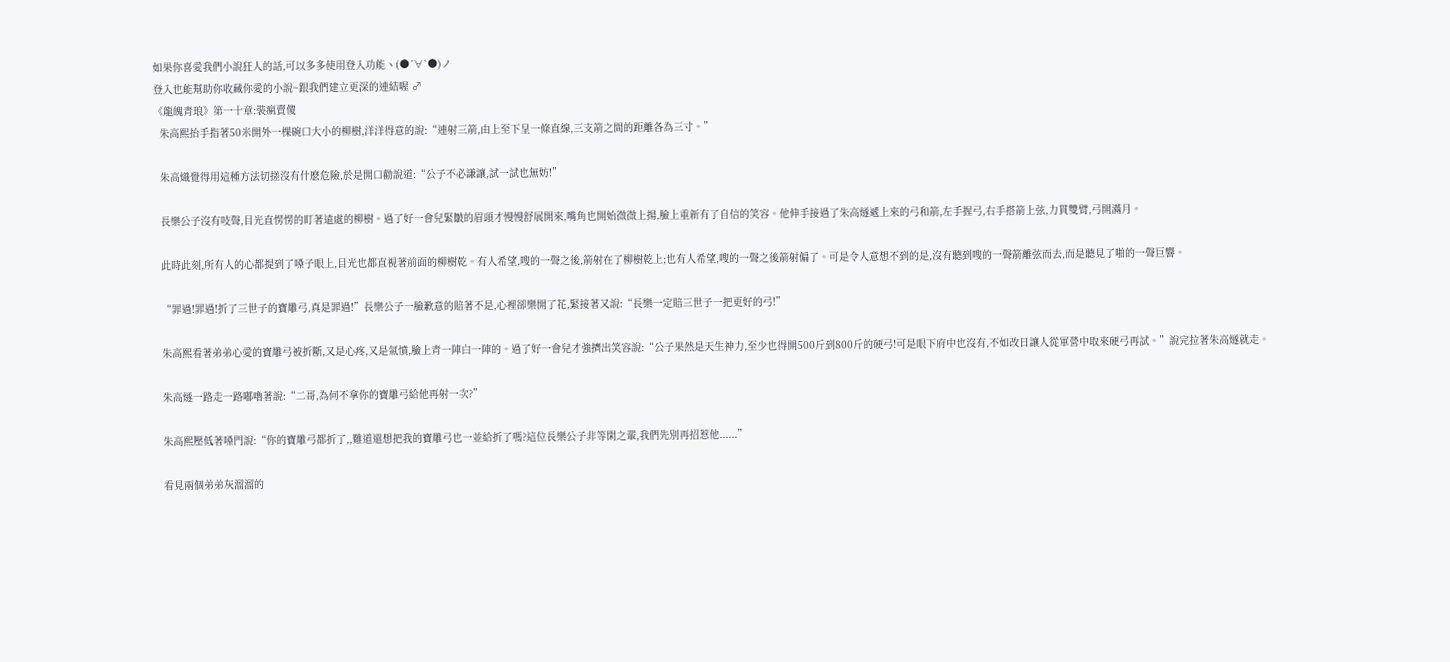如果你喜愛我們小說狂人的話,可以多多使用登入功能ヽ(●´∀`●)ノ
登入也能幫助你收藏你愛的小說~跟我們建立更深的連結喔 ♂
《龍魄青琅》第一十章:裝瘋賣傻
  朱高熙抬手指著50米開外一棵碗口大小的柳樹,洋洋得意的說:“連射三箭,由上至下呈一條直線,三支箭之間的距離各為三寸。”

  朱高熾覺得用這種方法切搓沒有什麽危險,於是開口勸說道:“公子不必謙讓,試一試也無妨!”

  長樂公子沒有吱聲,目光直愣愣的盯著遠處的柳樹。過了好一會兒緊皺的眉頭才慢慢舒展開來,嘴角也開始微微上揚,臉上重新有了自信的笑容。他伸手接過了朱高燧遞上來的弓和箭,左手握弓,右手搭箭上弦,力貫雙臂,弓開滿月。

  此時此刻,所有人的心都提到了嗓子眼上,目光也都直視著前面的柳樹乾。有人希望,嗖的一聲之後,箭射在了柳樹乾上;也有人希望,嗖的一聲之後箭射偏了。可是令人意想不到的是,沒有聽到嗖的一聲箭離弦而去,而是聽見了啪的一聲巨響。

  “罪過!罪過!折了三世子的寶雕弓,真是罪過!”長樂公子一臉歉意的賠著不是,心裡卻樂開了花,緊接著又說:“長樂一定賠三世子一把更好的弓!”

  朱高熙看著弟弟心愛的寶雕弓被折斷,又是心疼,又是氣憤,臉上青一陣白一陣的。過了好一會兒才強擠出笑容說:“公子果然是天生神力,至少也得開500斤到800斤的硬弓!可是眼下府中也沒有,不如改日讓人從軍營中取來硬弓再試。”說完拉著朱高燧就走。

  朱高燧一路走一路嘟嚕著說:“二哥,為何不拿你的寶雕弓給他再射一次?”

  朱高熙壓低著嗓門說:“你的寶雕弓都折了,,難道還想把我的寶雕弓也一並給折了嗎?這位長樂公子非等閑之輩,我們先別再招惹他......”

  看見兩個弟弟灰溜溜的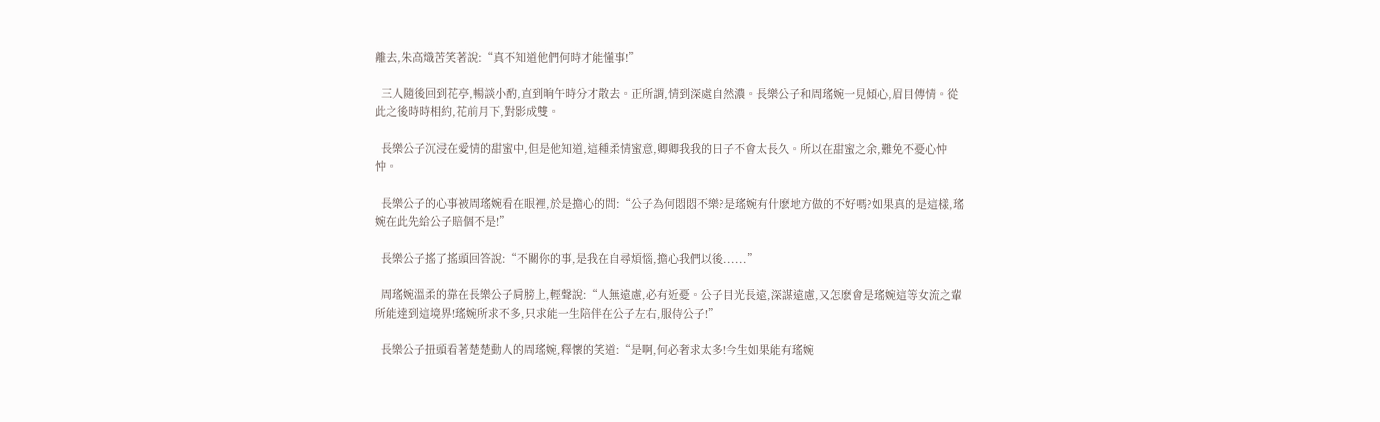離去,朱高熾苦笑著說:“真不知道他們何時才能懂事!”

  三人隨後回到花亭,暢談小酌,直到晌午時分才散去。正所謂,情到深處自然濃。長樂公子和周瑤婉一見傾心,眉目傳情。從此之後時時相約,花前月下,對影成雙。

  長樂公子沉浸在愛情的甜蜜中,但是他知道,這種柔情蜜意,卿卿我我的日子不會太長久。所以在甜蜜之余,難免不憂心忡忡。

  長樂公子的心事被周瑤婉看在眼裡,於是擔心的問:“公子為何悶悶不樂?是瑤婉有什麽地方做的不好嗎?如果真的是這樣,瑤婉在此先給公子賠個不是!”

  長樂公子搖了搖頭回答說:“不關你的事,是我在自尋煩惱,擔心我們以後......”

  周瑤婉溫柔的靠在長樂公子肩膀上,輕聲說:“人無遠慮,必有近憂。公子目光長遠,深謀遠慮,又怎麽會是瑤婉這等女流之輩所能達到這境界!瑤婉所求不多,只求能一生陪伴在公子左右,服侍公子!”

  長樂公子扭頭看著楚楚動人的周瑤婉,釋懷的笑道:“是啊,何必奢求太多!今生如果能有瑤婉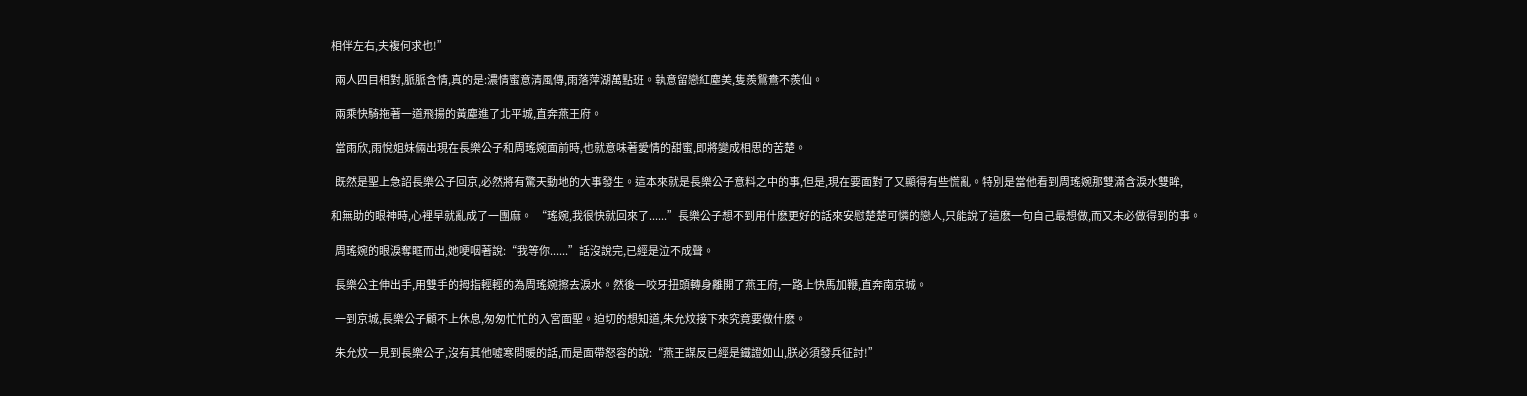相伴左右,夫複何求也!”

  兩人四目相對,脈脈含情,真的是:濃情蜜意清風傳,雨落萍湖萬點班。執意留戀紅塵美,隻羨鴛鴦不羨仙。

  兩乘快騎拖著一道飛揚的黃塵進了北平城,直奔燕王府。

  當雨欣,雨悅姐妹倆出現在長樂公子和周瑤婉面前時,也就意味著愛情的甜蜜,即將變成相思的苦楚。

  既然是聖上急詔長樂公子回京,必然將有驚天動地的大事發生。這本來就是長樂公子意料之中的事,但是,現在要面對了又顯得有些慌亂。特別是當他看到周瑤婉那雙滿含淚水雙眸,

和無助的眼神時,心裡早就亂成了一團麻。  “瑤婉,我很快就回來了......”長樂公子想不到用什麽更好的話來安慰楚楚可憐的戀人,只能說了這麽一句自己最想做,而又未必做得到的事。

  周瑤婉的眼淚奪眶而出,她哽咽著說:“我等你......”話沒說完,已經是泣不成聲。

  長樂公主伸出手,用雙手的拇指輕輕的為周瑤婉擦去淚水。然後一咬牙扭頭轉身離開了燕王府,一路上快馬加鞭,直奔南京城。

  一到京城,長樂公子顧不上休息,匆匆忙忙的入宮面聖。迫切的想知道,朱允炆接下來究竟要做什麽。

  朱允炆一見到長樂公子,沒有其他噓寒問暖的話,而是面帶怒容的說:“燕王謀反已經是鐵證如山,朕必須發兵征討!”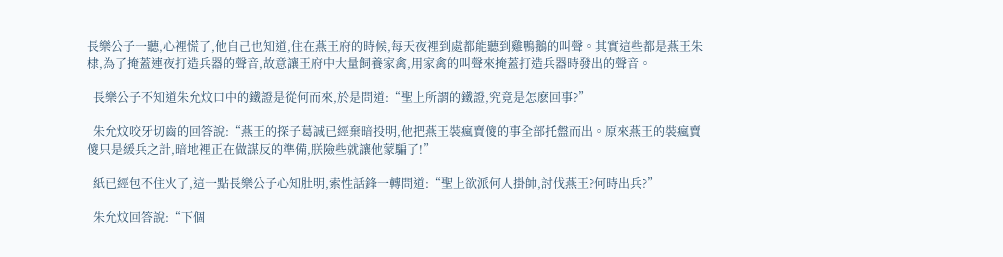長樂公子一聽,心裡慌了,他自己也知道,住在燕王府的時候,每天夜裡到處都能聽到雞鴨鵝的叫聲。其實這些都是燕王朱棣,為了掩蓋連夜打造兵器的聲音,故意讓王府中大量飼養家禽,用家禽的叫聲來掩蓋打造兵器時發出的聲音。

  長樂公子不知道朱允炆口中的鐵證是從何而來,於是問道:“聖上所謂的鐵證,究竟是怎麽回事?”

  朱允炆咬牙切齒的回答說:“燕王的探子葛誠已經棄暗投明,他把燕王裝瘋賣傻的事全部托盤而出。原來燕王的裝瘋賣傻只是緩兵之計,暗地裡正在做謀反的準備,朕險些就讓他蒙騙了!”

  紙已經包不住火了,這一點長樂公子心知肚明,索性話鋒一轉問道:“聖上欲派何人掛帥,討伐燕王?何時出兵?”

  朱允炆回答說:“下個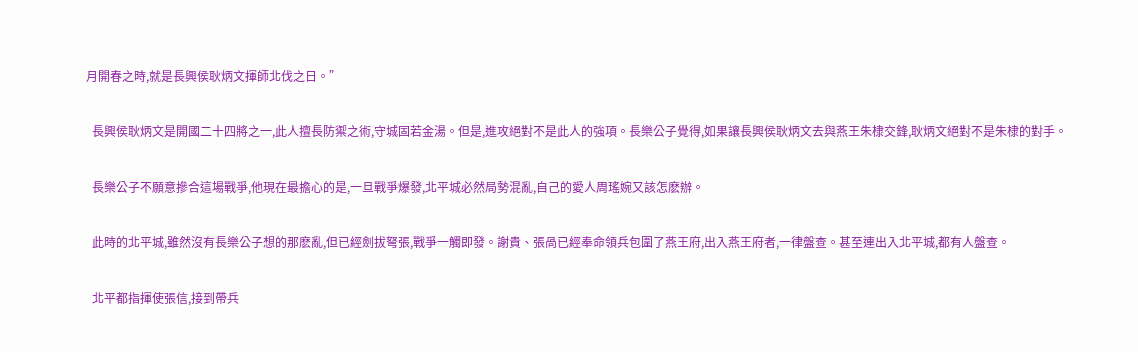月開春之時,就是長興侯耿炳文揮師北伐之日。”

  長興侯耿炳文是開國二十四將之一,此人擅長防禦之術,守城固若金湯。但是,進攻絕對不是此人的強項。長樂公子覺得,如果讓長興侯耿炳文去與燕王朱棣交鋒,耿炳文絕對不是朱棣的對手。

  長樂公子不願意摻合這場戰爭,他現在最擔心的是,一旦戰爭爆發,北平城必然局勢混亂,自己的愛人周瑤婉又該怎麽辦。

  此時的北平城,雖然沒有長樂公子想的那麽亂,但已經劍拔弩張,戰爭一觸即發。謝貴、張咼已經奉命領兵包圍了燕王府,出入燕王府者,一律盤查。甚至連出入北平城,都有人盤查。

  北平都指揮使張信,接到帶兵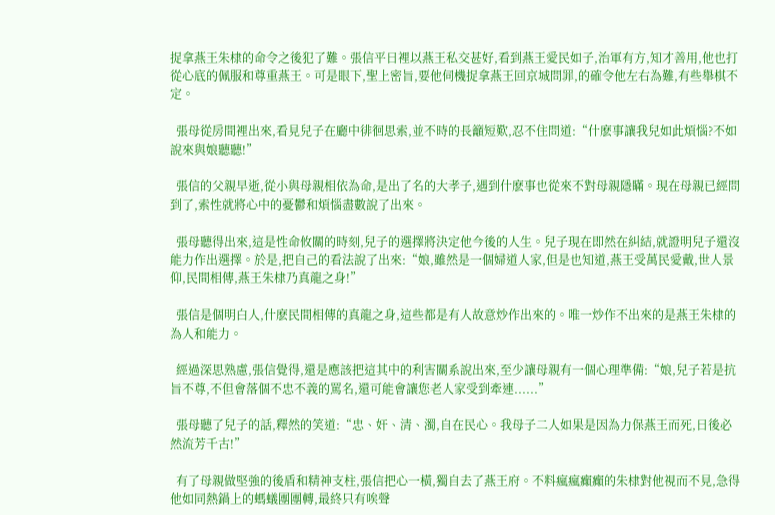捉拿燕王朱棣的命令之後犯了難。張信平日裡以燕王私交甚好,看到燕王愛民如子,治軍有方,知才善用,他也打從心底的佩服和尊重燕王。可是眼下,聖上密旨,要他伺機捉拿燕王回京城問罪,的確令他左右為難,有些舉棋不定。

  張母從房間裡出來,看見兒子在廳中徘徊思索,並不時的長籲短歎,忍不住問道:“什麽事讓我兒如此煩惱?不如說來與娘聽聽!”

  張信的父親早逝,從小與母親相依為命,是出了名的大孝子,遇到什麽事也從來不對母親隱瞞。現在母親已經問到了,索性就將心中的憂鬱和煩惱盡數說了出來。

  張母聽得出來,這是性命攸關的時刻,兒子的選擇將決定他今後的人生。兒子現在即然在糾結,就證明兒子還沒能力作出選擇。於是,把自己的看法說了出來:“娘,雖然是一個婦道人家,但是也知道,燕王受萬民愛戴,世人景仰,民間相傳,燕王朱棣乃真龍之身!”

  張信是個明白人,什麽民間相傳的真龍之身,這些都是有人故意炒作出來的。唯一炒作不出來的是燕王朱棣的為人和能力。

  經過深思熟慮,張信覺得,還是應該把這其中的利害關系說出來,至少讓母親有一個心理準備:“娘,兒子若是抗旨不尊,不但會落個不忠不義的罵名,還可能會讓您老人家受到牽連......”

  張母聽了兒子的話,釋然的笑道:“忠、奸、清、濁,自在民心。我母子二人如果是因為力保燕王而死,日後必然流芳千古!”

  有了母親做堅強的後盾和精神支柱,張信把心一橫,獨自去了燕王府。不料瘋瘋癲癲的朱棣對他視而不見,急得他如同熱鍋上的螞蟻團團轉,最終只有唉聲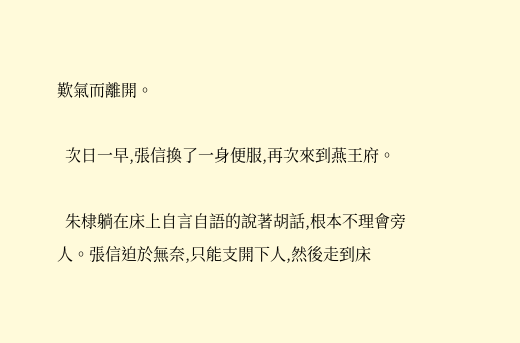歎氣而離開。

  次日一早,張信換了一身便服,再次來到燕王府。

  朱棣躺在床上自言自語的說著胡話,根本不理會旁人。張信迫於無奈,只能支開下人,然後走到床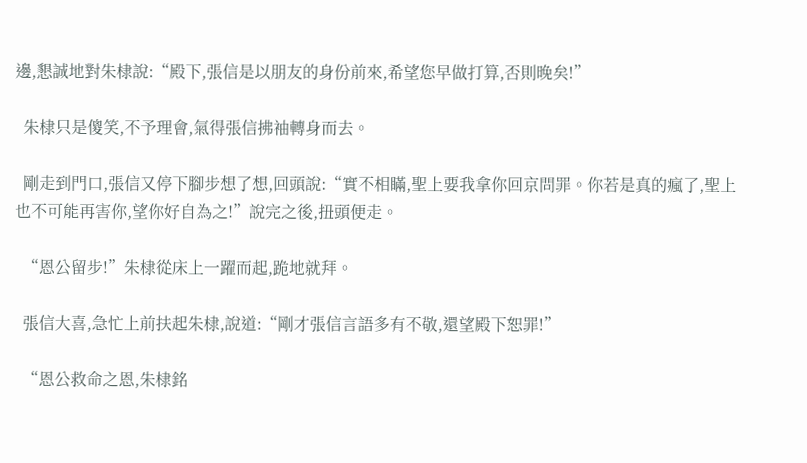邊,懇誠地對朱棣說:“殿下,張信是以朋友的身份前來,希望您早做打算,否則晚矣!”

  朱棣只是傻笑,不予理會,氣得張信拂袖轉身而去。

  剛走到門口,張信又停下腳步想了想,回頭說:“實不相瞞,聖上要我拿你回京問罪。你若是真的瘋了,聖上也不可能再害你,望你好自為之!”說完之後,扭頭便走。

  “恩公留步!”朱棣從床上一躍而起,跪地就拜。

  張信大喜,急忙上前扶起朱棣,說道:“剛才張信言語多有不敬,還望殿下恕罪!”

  “恩公救命之恩,朱棣銘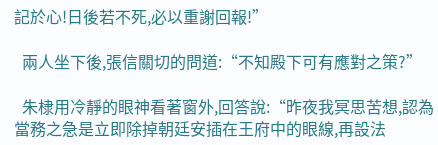記於心!日後若不死,必以重謝回報!”

  兩人坐下後,張信關切的問道:“不知殿下可有應對之策?”

  朱棣用冷靜的眼神看著窗外,回答說:“昨夜我冥思苦想,認為當務之急是立即除掉朝廷安插在王府中的眼線,再設法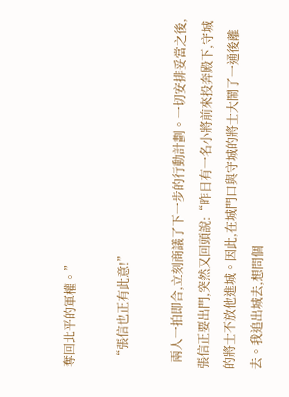奪回北平的軍權。”

  “張信也正有此意!”

  兩人一拍即合,立刻商議了下一步的行動計劃。一切安排妥當之後,張信正要出門,突然又回頭說:“昨日有一名小將前來投奔殿下,守城的將士不放他進城。因此,在城門口與守城的將士大鬧了一通後離去。我追出城去,想問個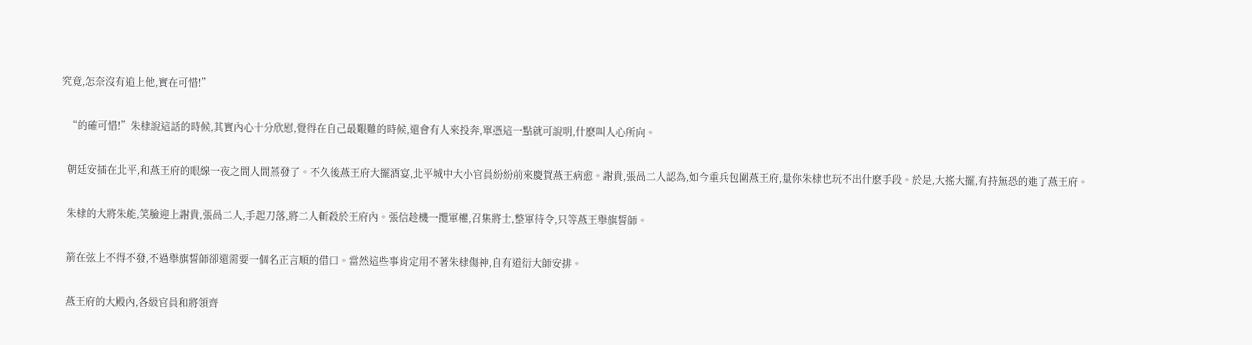究竟,怎奈沒有追上他,實在可惜!”

  “的確可惜!”朱棣說這話的時候,其實內心十分欣慰,覺得在自己最艱難的時候,還會有人來投奔,單憑這一點就可說明,什麽叫人心所向。

  朝廷安插在北平,和燕王府的眼線一夜之間人間蒸發了。不久後燕王府大擺酒宴,北平城中大小官員紛紛前來慶賀燕王病愈。謝貴,張咼二人認為,如今重兵包圍燕王府,量你朱棣也玩不出什麽手段。於是,大搖大擺,有持無恐的進了燕王府。

  朱棣的大將朱能,笑臉迎上謝貴,張咼二人,手起刀落,將二人斬殺於王府內。張信趁機一攬軍權,召集將士,整軍待令,只等燕王舉旗誓師。

  箭在弦上不得不發,不過舉旗誓師卻還需要一個名正言順的借口。當然這些事肯定用不著朱棣傷神,自有道衍大師安排。

  燕王府的大殿內,各級官員和將領齊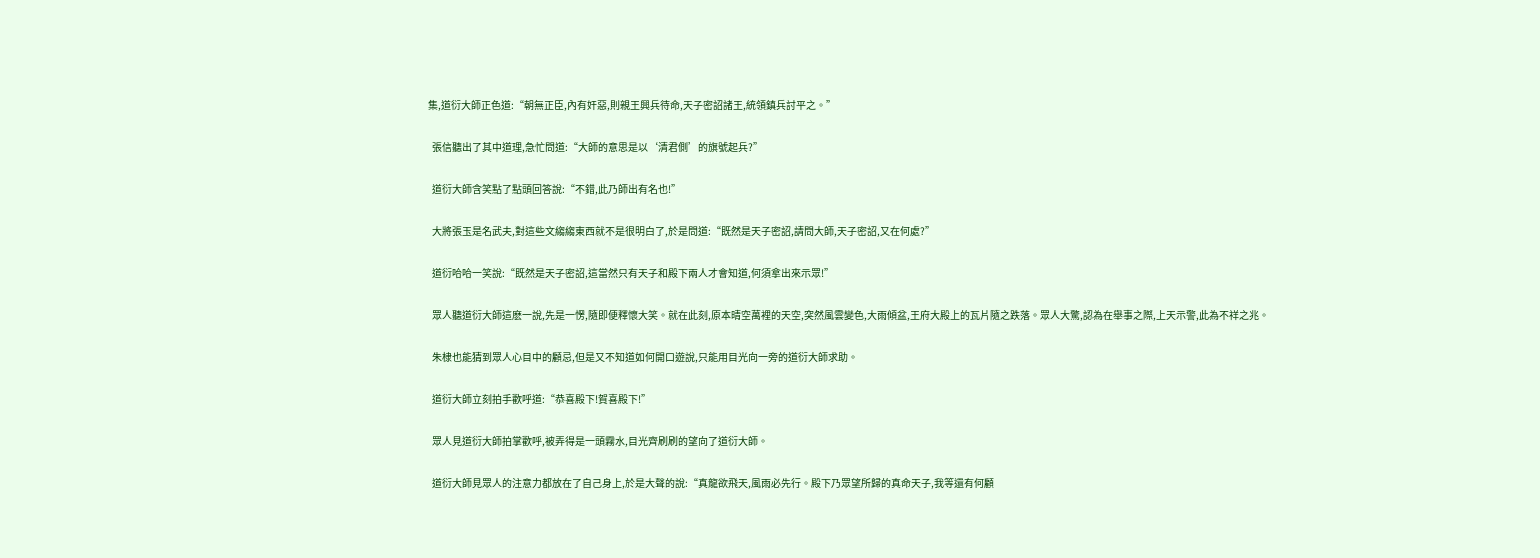集,道衍大師正色道:“朝無正臣,內有奸惡,則親王興兵待命,天子密詔諸王,統領鎮兵討平之。”

  張信聽出了其中道理,急忙問道:“大師的意思是以‘清君側’的旗號起兵?”

  道衍大師含笑點了點頭回答說:“不錯,此乃師出有名也!”

  大將張玉是名武夫,對這些文縐縐東西就不是很明白了,於是問道:“既然是天子密詔,請問大師,天子密詔,又在何處?”

  道衍哈哈一笑說:“既然是天子密詔,這當然只有天子和殿下兩人才會知道,何須拿出來示眾!”

  眾人聽道衍大師這麽一說,先是一愣,隨即便釋懷大笑。就在此刻,原本晴空萬裡的天空,突然風雲變色,大雨傾盆,王府大殿上的瓦片隨之跌落。眾人大驚,認為在舉事之際,上天示警,此為不祥之兆。

  朱棣也能猜到眾人心目中的顧忌,但是又不知道如何開口遊說,只能用目光向一旁的道衍大師求助。

  道衍大師立刻拍手歡呼道:“恭喜殿下!賀喜殿下!”

  眾人見道衍大師拍掌歡呼,被弄得是一頭霧水,目光齊刷刷的望向了道衍大師。

  道衍大師見眾人的注意力都放在了自己身上,於是大聲的說:“真龍欲飛天,風雨必先行。殿下乃眾望所歸的真命天子,我等還有何顧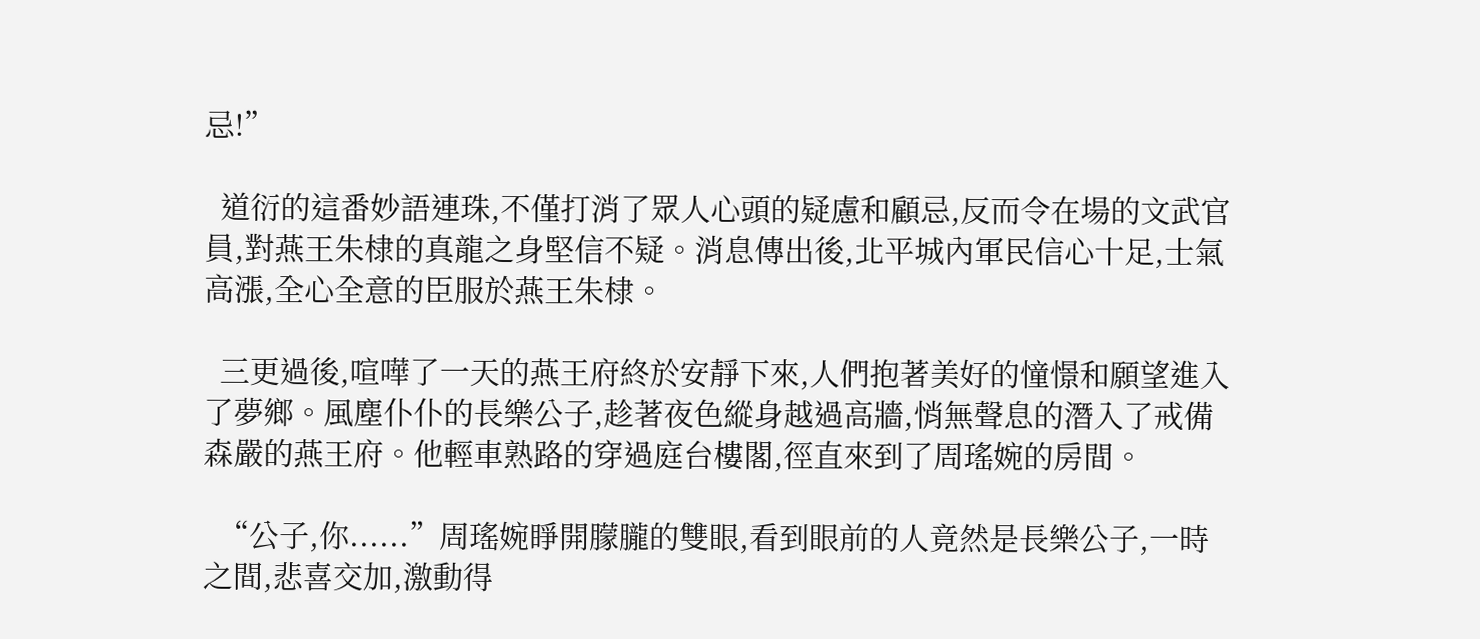忌!”

  道衍的這番妙語連珠,不僅打消了眾人心頭的疑慮和顧忌,反而令在場的文武官員,對燕王朱棣的真龍之身堅信不疑。消息傳出後,北平城內軍民信心十足,士氣高漲,全心全意的臣服於燕王朱棣。

  三更過後,喧嘩了一天的燕王府終於安靜下來,人們抱著美好的憧憬和願望進入了夢鄉。風塵仆仆的長樂公子,趁著夜色縱身越過高牆,悄無聲息的潛入了戒備森嚴的燕王府。他輕車熟路的穿過庭台樓閣,徑直來到了周瑤婉的房間。

  “公子,你......”周瑤婉睜開朦朧的雙眼,看到眼前的人竟然是長樂公子,一時之間,悲喜交加,激動得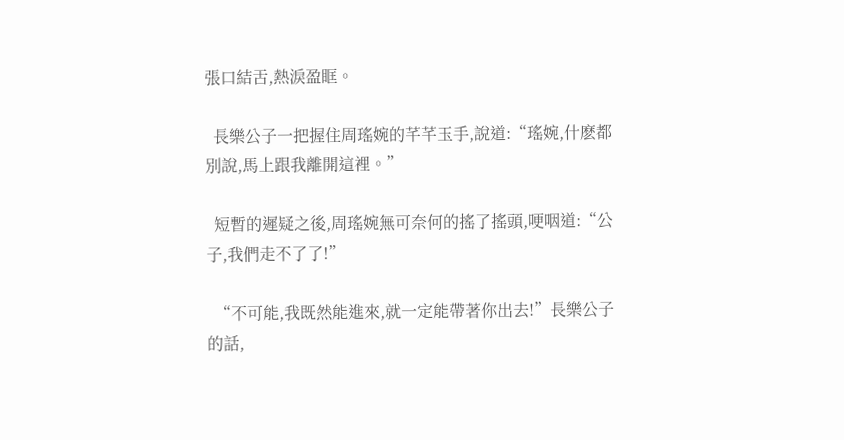張口結舌,熱淚盈眶。

  長樂公子一把握住周瑤婉的芊芊玉手,說道:“瑤婉,什麽都別說,馬上跟我離開這裡。”

  短暫的遲疑之後,周瑤婉無可奈何的搖了搖頭,哽咽道:“公子,我們走不了了!”

  “不可能,我既然能進來,就一定能帶著你出去!”長樂公子的話,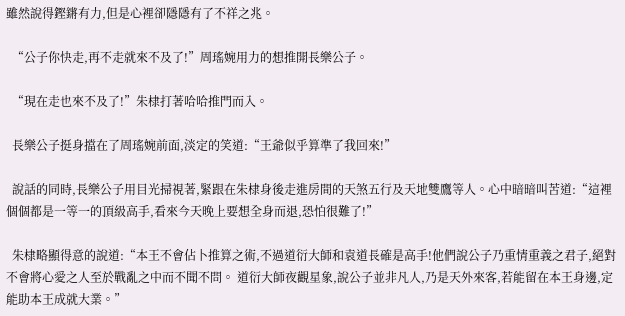雖然說得鏗鏘有力,但是心裡卻隱隱有了不祥之兆。

  “公子你快走,再不走就來不及了!”周瑤婉用力的想推開長樂公子。

  “現在走也來不及了!”朱棣打著哈哈推門而入。

  長樂公子挺身擋在了周瑤婉前面,淡定的笑道:“王爺似乎算準了我回來!”

  說話的同時,長樂公子用目光掃視著,緊跟在朱棣身後走進房間的天煞五行及天地雙鷹等人。心中暗暗叫苦道:“這裡個個都是一等一的頂級高手,看來今天晚上要想全身而退,恐怕很難了!”

  朱棣略顯得意的說道:“本王不會佔卜推算之術,不過道衍大師和袁道長確是高手!他們說公子乃重情重義之君子,絕對不會將心愛之人至於戰亂之中而不聞不問。 道衍大師夜觀星象,說公子並非凡人,乃是天外來客,若能留在本王身邊,定能助本王成就大業。”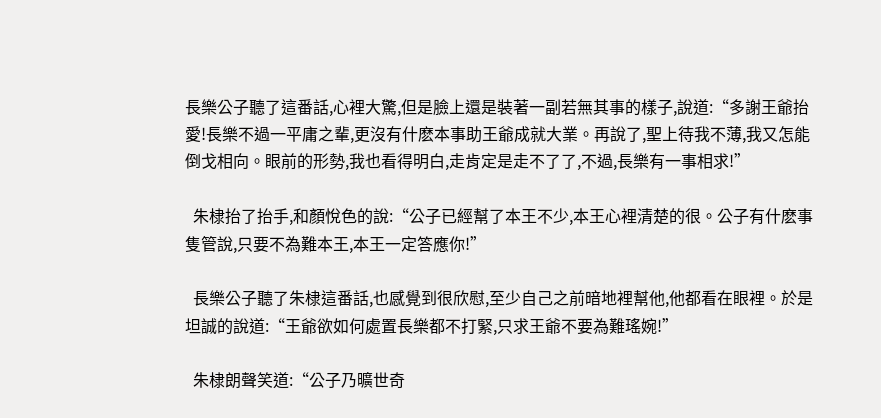長樂公子聽了這番話,心裡大驚,但是臉上還是裝著一副若無其事的樣子,說道:“多謝王爺抬愛!長樂不過一平庸之輩,更沒有什麽本事助王爺成就大業。再說了,聖上待我不薄,我又怎能倒戈相向。眼前的形勢,我也看得明白,走肯定是走不了了,不過,長樂有一事相求!”

  朱棣抬了抬手,和顏悅色的說:“公子已經幫了本王不少,本王心裡清楚的很。公子有什麽事隻管說,只要不為難本王,本王一定答應你!”

  長樂公子聽了朱棣這番話,也感覺到很欣慰,至少自己之前暗地裡幫他,他都看在眼裡。於是坦誠的說道:“王爺欲如何處置長樂都不打緊,只求王爺不要為難瑤婉!”

  朱棣朗聲笑道:“公子乃曠世奇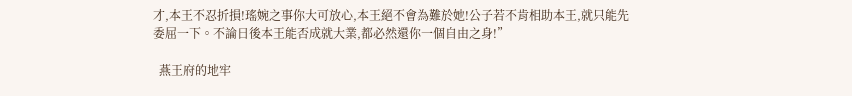才,本王不忍折損!瑤婉之事你大可放心,本王絕不會為難於她!公子若不肯相助本王,就只能先委屈一下。不論日後本王能否成就大業,都必然還你一個自由之身!”

  燕王府的地牢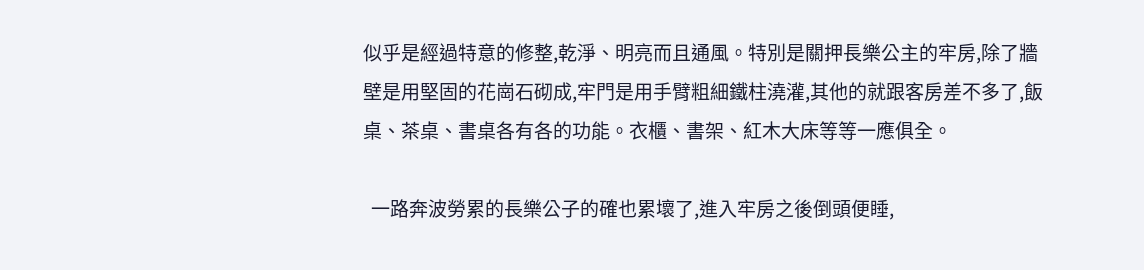似乎是經過特意的修整,乾淨、明亮而且通風。特別是關押長樂公主的牢房,除了牆壁是用堅固的花崗石砌成,牢門是用手臂粗細鐵柱澆灌,其他的就跟客房差不多了,飯桌、茶桌、書桌各有各的功能。衣櫃、書架、紅木大床等等一應俱全。

  一路奔波勞累的長樂公子的確也累壞了,進入牢房之後倒頭便睡,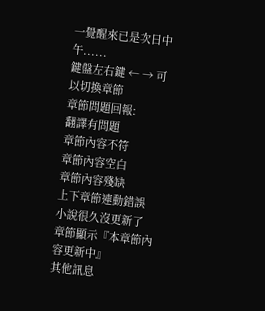一覺醒來已是次日中午......
鍵盤左右鍵 ← → 可以切換章節
章節問題回報:
翻譯有問題
章節內容不符
章節內容空白
章節內容殘缺
上下章節連動錯誤
小說很久沒更新了
章節顯示『本章節內容更新中』
其他訊息